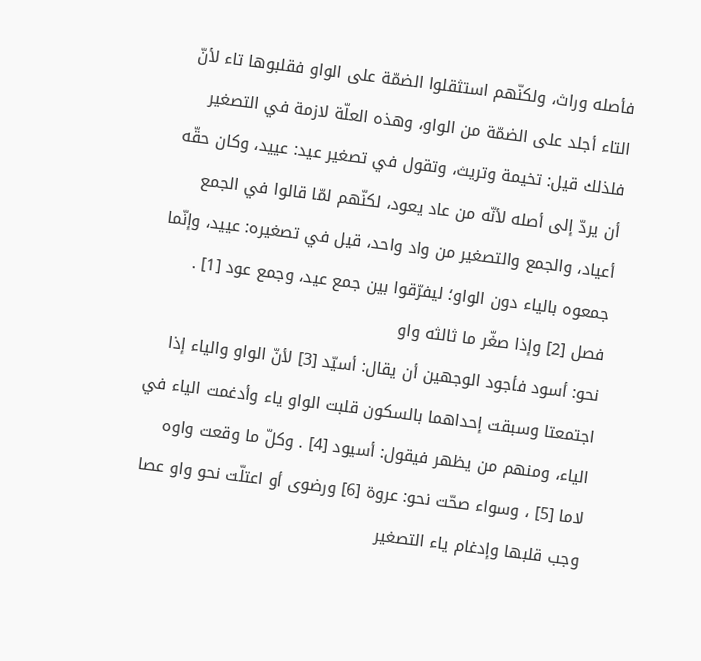فأصله وراث، ولكنّهم استثقلوا الضمّة على الواو فقلبوها تاء لأنّ التاء أجلد على الضمّة من الواو، وهذه العلّة لازمة في التصغير فلذلك قيل: تخيمة وتريث، وتقول في تصغير عيد: عييد، وكان حقّه أن يردّ إلى أصله لأنّه من عاد يعود، لكنّهم لمّا قالوا في الجمع أعياد، والجمع والتصغير من واد واحد، قيل في تصغيره: عييد، وإنّما جمعوه بالياء دون الواو؛ ليفرّقوا بين جمع عيد، وجمع عود [1] .
فصل [2] وإذا صغّر ما ثالثه واو
نحو: أسود فأجود الوجهين أن يقال: أسيّد [3] لأنّ الواو والياء إذا اجتمعتا وسبقت إحداهما بالسكون قلبت الواو ياء وأدغمت الياء في الياء، ومنهم من يظهر فيقول: أسيود [4] . وكلّ ما وقعت واوه لاما [5] ، وسواء صحّت نحو: عروة [6] ورضوى أو اعتلّت نحو واو عصا وجب قلبها وإدغام ياء التصغير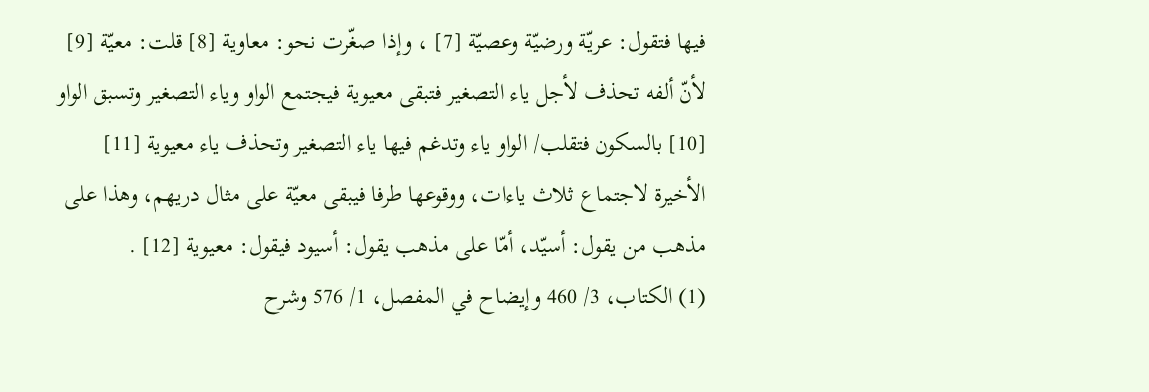فيها فتقول: عريّة ورضيّة وعصيّة [7] ، وإذا صغّرت نحو: معاوية [8] قلت: معيّة [9] لأنّ ألفه تحذف لأجل ياء التصغير فتبقى معيوية فيجتمع الواو وياء التصغير وتسبق الواو [10] بالسكون فتقلب/ الواو ياء وتدغم فيها ياء التصغير وتحذف ياء معيوية [11] الأخيرة لاجتماع ثلاث ياءات، ووقوعها طرفا فيبقى معيّة على مثال دريهم، وهذا على مذهب من يقول: أسيّد، أمّا على مذهب يقول: أسيود فيقول: معيوية [12] .
(1) الكتاب، 3/ 460 وإيضاح في المفصل، 1/ 576 وشرح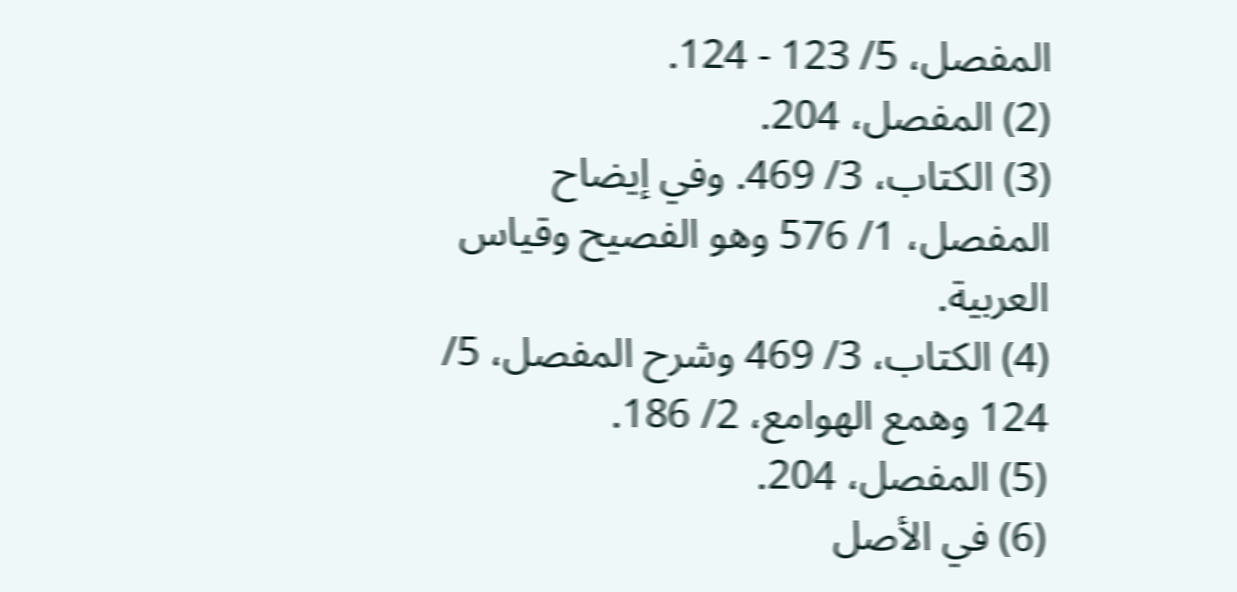المفصل، 5/ 123 - 124.
(2) المفصل، 204.
(3) الكتاب، 3/ 469. وفي إيضاح المفصل، 1/ 576 وهو الفصيح وقياس العربية.
(4) الكتاب، 3/ 469 وشرح المفصل، 5/ 124 وهمع الهوامع، 2/ 186.
(5) المفصل، 204.
(6) في الأصل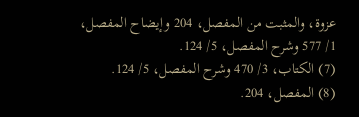عزوة، والمثبت من المفصل، 204 وإيضاح المفصل، 1/ 577 وشرح المفصل، 5/ 124.
(7) الكتاب، 3/ 470 وشرح المفصل، 5/ 124.
(8) المفصل، 204.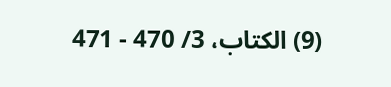(9) الكتاب، 3/ 470 - 471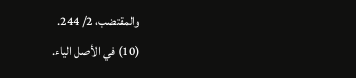والمقتضب، 2/ 244.
(10) في الأصل الياء.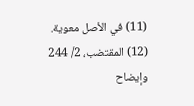(11) في الأصل معوية.
(12) المقتضب، 2/ 244 وإيضاح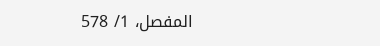المفصل، 1/ 578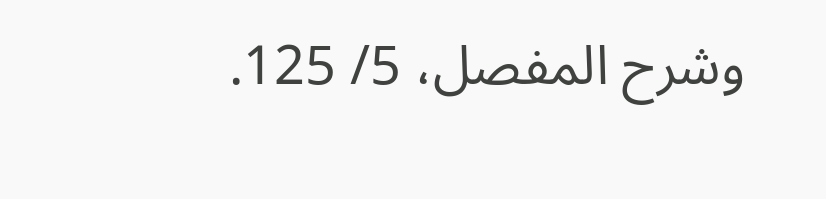وشرح المفصل، 5/ 125.